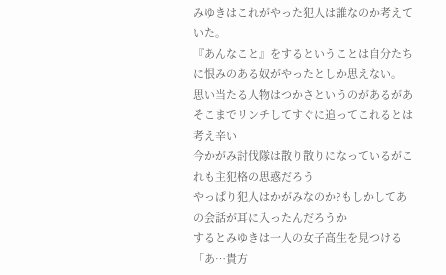みゆきはこれがやった犯人は誰なのか考えていた。
『あんなこと』をするということは自分たちに恨みのある奴がやったとしか思えない。
思い当たる人物はつかさというのがあるがあそこまでリンチしてすぐに追ってこれるとは考え辛い
今かがみ討伐隊は散り散りになっているがこれも主犯格の思惑だろう
やっぱり犯人はかがみなのか?もしかしてあの会話が耳に入ったんだろうか
するとみゆきは一人の女子高生を見つける
「あ…貴方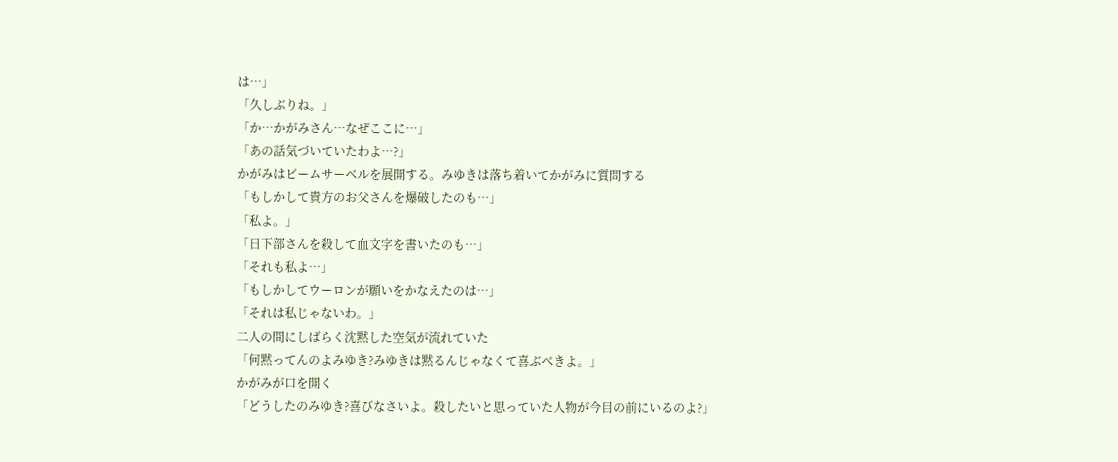は…」
「久しぶりね。」
「か…かがみさん…なぜここに…」
「あの話気づいていたわよ…?」
かがみはビームサーベルを展開する。みゆきは落ち着いてかがみに質問する
「もしかして貴方のお父さんを爆破したのも…」
「私よ。」
「日下部さんを殺して血文字を書いたのも…」
「それも私よ…」
「もしかしてウーロンが願いをかなえたのは…」
「それは私じゃないわ。」
二人の間にしばらく沈黙した空気が流れていた
「何黙ってんのよみゆき?みゆきは黙るんじゃなくて喜ぶべきよ。」
かがみが口を開く
「どうしたのみゆき?喜びなさいよ。殺したいと思っていた人物が今目の前にいるのよ?」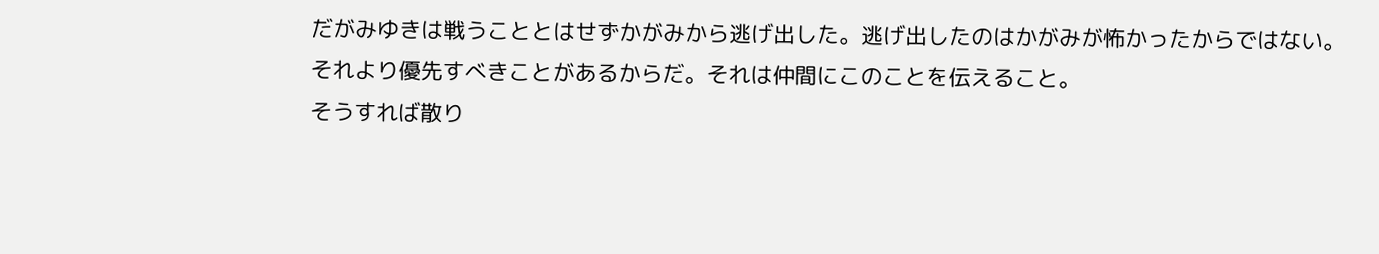だがみゆきは戦うこととはせずかがみから逃げ出した。逃げ出したのはかがみが怖かったからではない。
それより優先すべきことがあるからだ。それは仲間にこのことを伝えること。
そうすれば散り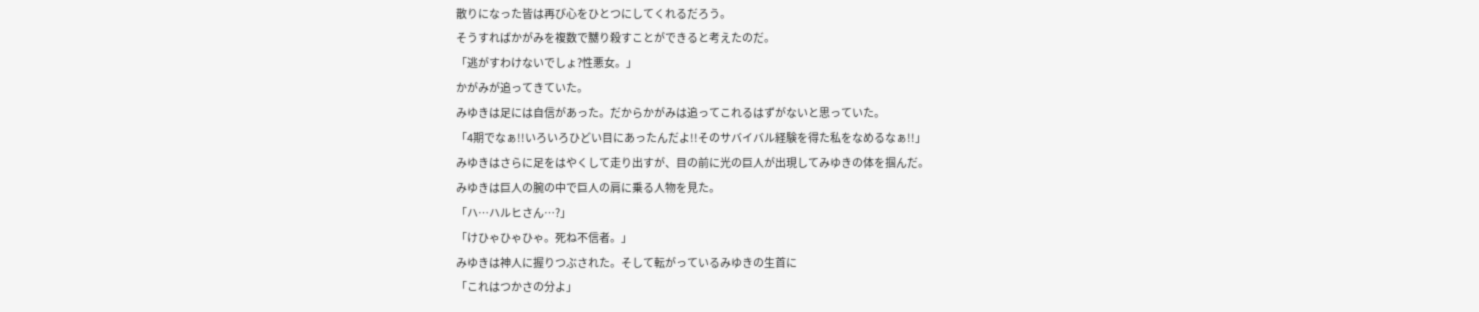散りになった皆は再び心をひとつにしてくれるだろう。
そうすればかがみを複数で嬲り殺すことができると考えたのだ。
「逃がすわけないでしょ?性悪女。」
かがみが追ってきていた。
みゆきは足には自信があった。だからかがみは追ってこれるはずがないと思っていた。
「4期でなぁ!!いろいろひどい目にあったんだよ!!そのサバイバル経験を得た私をなめるなぁ!!」
みゆきはさらに足をはやくして走り出すが、目の前に光の巨人が出現してみゆきの体を掴んだ。
みゆきは巨人の腕の中で巨人の肩に乗る人物を見た。
「ハ…ハルヒさん…?」
「けひゃひゃひゃ。死ね不信者。」
みゆきは神人に握りつぶされた。そして転がっているみゆきの生首に
「これはつかさの分よ」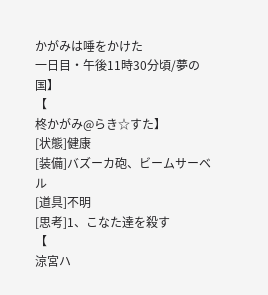かがみは唾をかけた
一日目・午後11時30分頃/夢の国】
【
柊かがみ@らき☆すた】
[状態]健康
[装備]バズーカ砲、ビームサーベル
[道具]不明
[思考]1、こなた達を殺す
【
涼宮ハ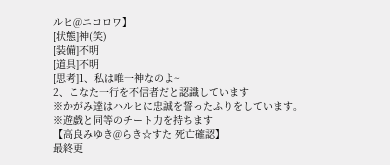ルヒ@ニコロワ】
[状態]神(笑)
[装備]不明
[道具]不明
[思考]1、私は唯一神なのよ~
2、こなた一行を不信者だと認識しています
※かがみ達はハルヒに忠誠を誓ったふりをしています。
※遊戯と同等のチート力を持ちます
【高良みゆき@らき☆すた 死亡確認】
最終更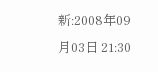新:2008年09月03日 21:30